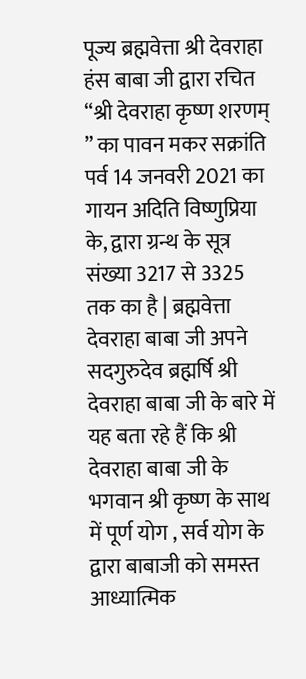पूज्य ब्रह्मवेत्ता श्री देवराहा हंस बाबा जी द्वारा रचित “श्री देवराहा कृष्ण शरणम् ” का पावन मकर सक्रांति पर्व 14 जनवरी 2021 का गायन अदिति विष्णुप्रिया के, द्वारा ग्रन्थ के सूत्र संख्या 3217 से 3325 तक का है | ब्रह्मवेत्ता देवराहा बाबा जी अपने सदगुरुदेव ब्रह्मर्षि श्री देवराहा बाबा जी के बारे में यह बता रहे हैं कि श्री देवराहा बाबा जी के भगवान श्री कृष्ण के साथ में पूर्ण योग , सर्व योग के द्वारा बाबाजी को समस्त आध्यात्मिक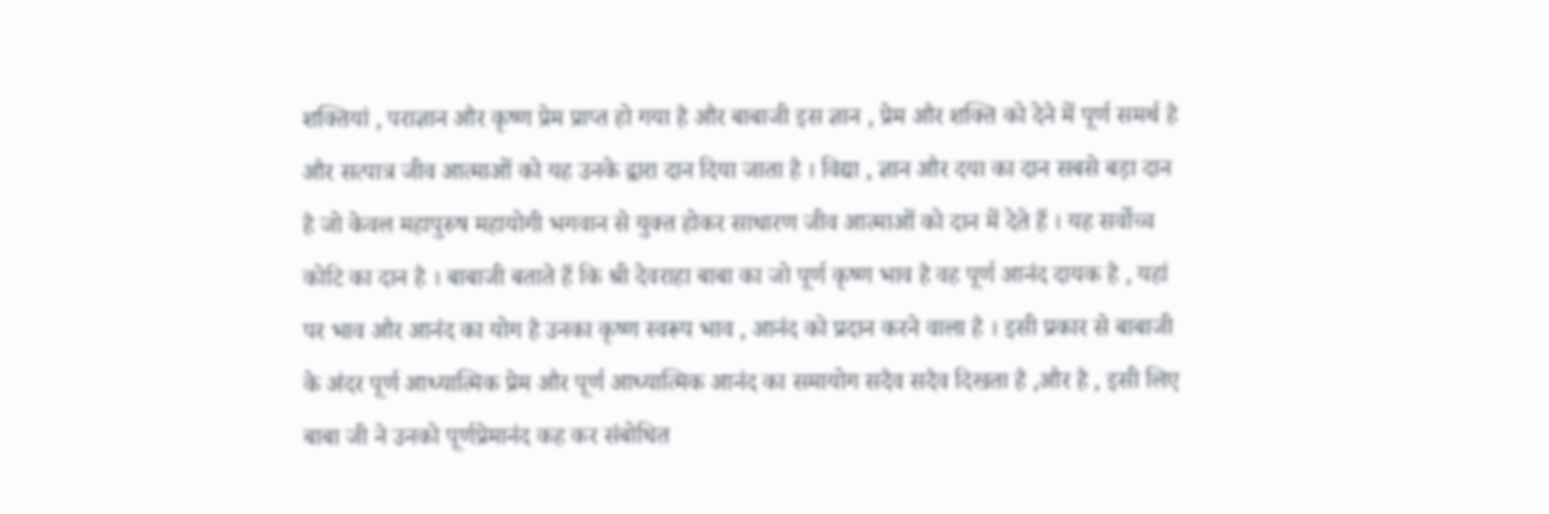शक्तियां , पराज्ञान और कृष्ण प्रेम प्राप्त हो गया है और बाबाजी इस ज्ञान , प्रेम और शक्ति को देने में पूर्ण समर्थ है और सत्पात्र जीव आत्माओं को यह उनके द्वारा दान दिया जाता है । विद्या , ज्ञान और दया का दान सबसे बड़ा दान है जो केवल महापुरुष महायोगी भगवान से युक्त होकर साधारण जीव आत्माओं को दान में देते हैं । यह सर्वोच्च कोटि का दान है । बाबाजी बताते हैं कि श्री देवराहा बाबा का जो पूर्ण कृष्ण भाव है वह पूर्ण आनंद दायक है , यहां पर भाव और आनंद का योग है उनका कृष्ण स्वरूप भाव , आनंद को प्रदान करने वाला है । इसी प्रकार से बाबाजी के अंदर पूर्ण आध्यात्मिक प्रेम और पूर्ण आध्यात्मिक आनंद का समायोग सदैव सदैव दिखता है ,और है , इसी लिए बाबा जी ने उनको पूर्णप्रेमानंद कह कर संबोधित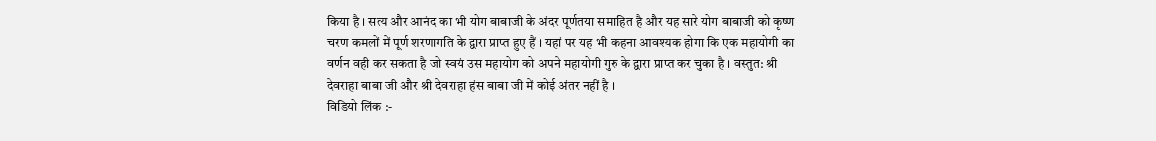किया है । सत्य और आनंद का भी योग बाबाजी के अंदर पूर्णतया समाहित है और यह सारे योग बाबाजी को कृष्ण चरण कमलों में पूर्ण शरणागति के द्वारा प्राप्त हुए हैं । यहां पर यह भी कहना आवश्यक होगा कि एक महायोगी का वर्णन वही कर सकता है जो स्वयं उस महायोग को अपने महायोगी गुरु के द्वारा प्राप्त कर चुका है । वस्तुत: श्री देवराहा बाबा जी और श्री देवराहा हंस बाबा जी में कोई अंतर नहीं है ।
विडियो लिंक :-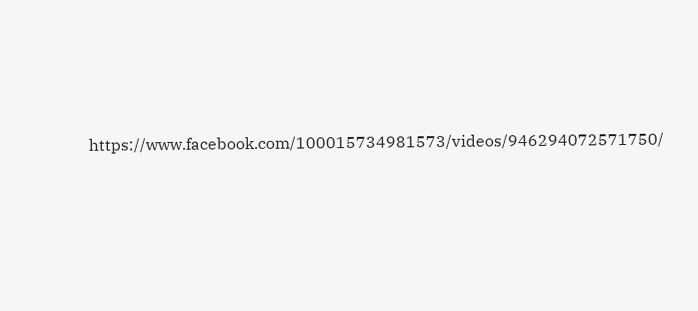https://www.facebook.com/100015734981573/videos/946294072571750/